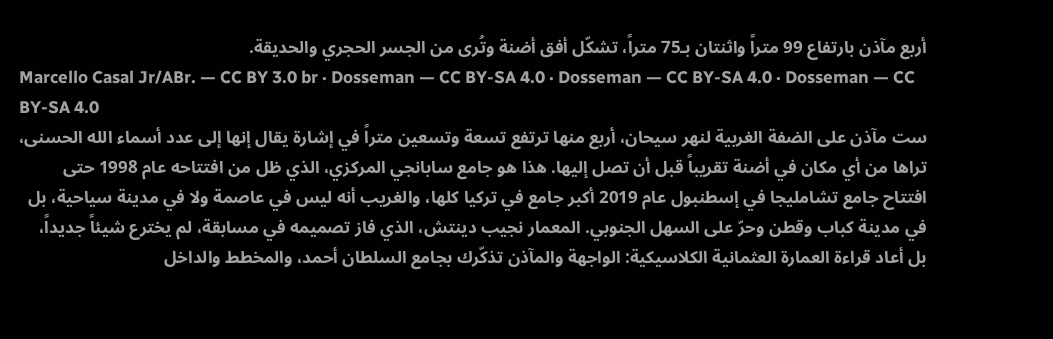أربع مآذن بارتفاع 99 متراً واثنتان بـ75 متراً، تشكّل أفق أضنة وتُرى من الجسر الحجري والحديقة.
Marcello Casal Jr/ABr. — CC BY 3.0 br · Dosseman — CC BY-SA 4.0 · Dosseman — CC BY-SA 4.0 · Dosseman — CC BY-SA 4.0
ست مآذن على الضفة الغربية لنهر سيحان، أربع منها ترتفع تسعة وتسعين متراً في إشارة يقال إنها إلى عدد أسماء الله الحسنى، تراها من أي مكان في أضنة تقريباً قبل أن تصل إليها. هذا هو جامع سابانجي المركزي، الذي ظل من افتتاحه عام 1998 حتى افتتاح جامع تشامليجا في إسطنبول عام 2019 أكبر جامع في تركيا كلها، والغريب أنه ليس في عاصمة ولا في مدينة سياحية، بل في مدينة كباب وقطن وحرّ على السهل الجنوبي. المعمار نجيب دينتش، الذي فاز تصميمه في مسابقة، لم يخترع شيئاً جديداً، بل أعاد قراءة العمارة العثمانية الكلاسيكية: الواجهة والمآذن تذكّرك بجامع السلطان أحمد، والمخطط والداخل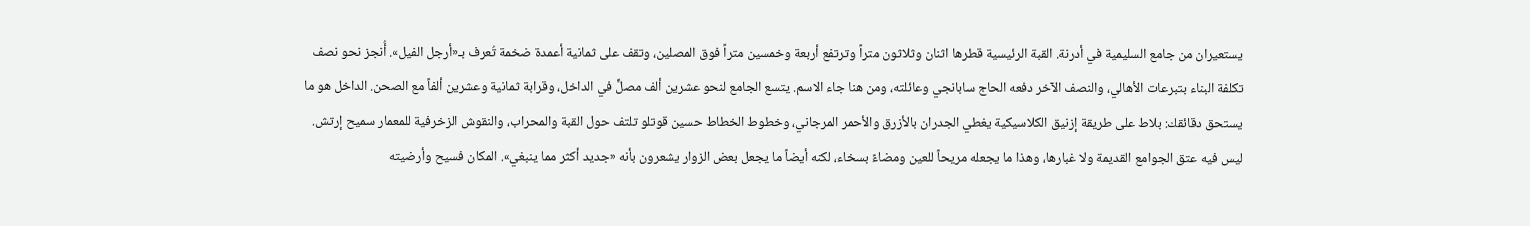يستعيران من جامع السليمية في أدرنة. القبة الرئيسية قطرها اثنان وثلاثون متراً وترتفع أربعة وخمسين متراً فوق المصلين، وتقف على ثمانية أعمدة ضخمة تُعرف بـ«أرجل الفيل». أُنجز نحو نصف تكلفة البناء بتبرعات الأهالي، والنصف الآخر دفعه الحاج سابانجي وعائلته، ومن هنا جاء الاسم. يتسع الجامع لنحو عشرين ألف مصلٍّ في الداخل، وقرابة ثمانية وعشرين ألفاً مع الصحن. الداخل هو ما يستحق دقائقك: بلاط على طريقة إزنيق الكلاسيكية يغطي الجدران بالأزرق والأحمر المرجاني، وخطوط الخطاط حسين قوتلو تلتف حول القبة والمحراب، والنقوش الزخرفية للمعمار سميح إرتش. ليس فيه عتق الجوامع القديمة ولا غبارها، وهذا ما يجعله مريحاً للعين ومضاءً بسخاء، لكنه أيضاً ما يجعل بعض الزوار يشعرون بأنه «جديد أكثر مما ينبغي». المكان فسيح وأرضيته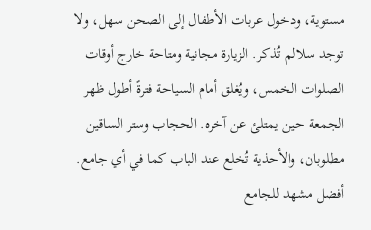مستوية، ودخول عربات الأطفال إلى الصحن سهل، ولا توجد سلالم تُذكر. الزيارة مجانية ومتاحة خارج أوقات الصلوات الخمس، ويُغلق أمام السياحة فترةً أطول ظهر الجمعة حين يمتلئ عن آخره. الحجاب وستر الساقين مطلوبان، والأحذية تُخلع عند الباب كما في أي جامع. أفضل مشهد للجامع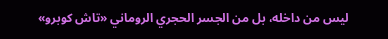ليس من داخله، بل من الجسر الحجري الروماني «تاش كوبرو»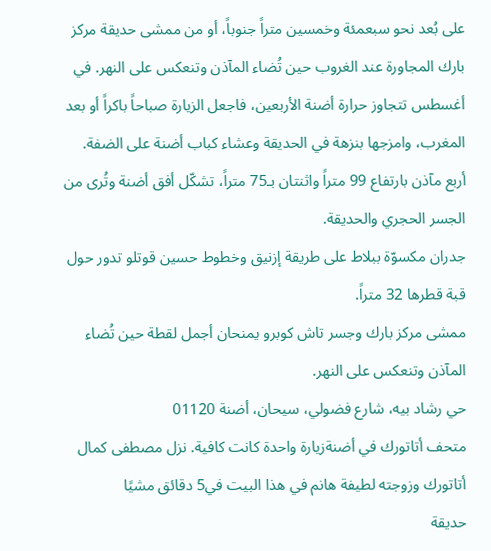على بُعد نحو سبعمئة وخمسين متراً جنوباً، أو من ممشى حديقة مركز بارك المجاورة عند الغروب حين تُضاء المآذن وتنعكس على النهر. في أغسطس تتجاوز حرارة أضنة الأربعين، فاجعل الزيارة صباحاً باكراً أو بعد المغرب، وامزجها بنزهة في الحديقة وعشاء كباب أضنة على الضفة.
أربع مآذن بارتفاع 99 متراً واثنتان بـ75 متراً، تشكّل أفق أضنة وتُرى من الجسر الحجري والحديقة.
جدران مكسوّة ببلاط على طريقة إزنيق وخطوط حسين قوتلو تدور حول قبة قطرها 32 متراً.
ممشى مركز بارك وجسر تاش كوبرو يمنحان أجمل لقطة حين تُضاء المآذن وتنعكس على النهر.
حي رشاد بيه، شارع فضولي، سيحان، أضنة 01120
متحف أتاتورك في أضنةزيارة واحدة كانت كافية. نزل مصطفى كمال أتاتورك وزوجته لطيفة هانم في هذا البيت في5 دقائق مشيًا
حديقة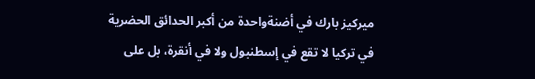ميركيز بارك في أضنةواحدة من أكبر الحدائق الحضرية في تركيا لا تقع في إسطنبول ولا في أنقرة، بل على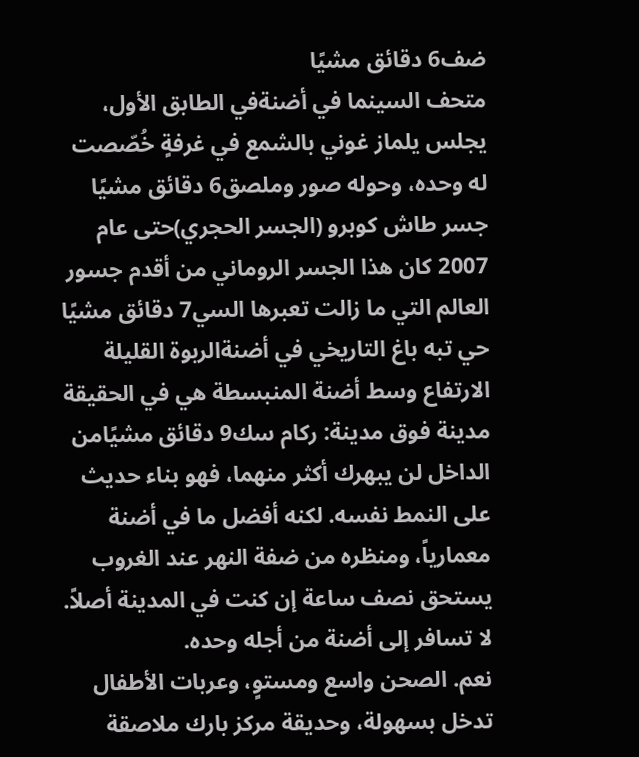ضف6 دقائق مشيًا
متحف السينما في أضنةفي الطابق الأول، يجلس يلماز غوني بالشمع في غرفةٍ خُصّصت له وحده، وحوله صور وملصق6 دقائق مشيًا
جسر طاش كوبرو (الجسر الحجري)حتى عام 2007 كان هذا الجسر الروماني من أقدم جسور العالم التي ما زالت تعبرها السي7 دقائق مشيًا
حي تبه باغ التاريخي في أضنةالربوة القليلة الارتفاع وسط أضنة المنبسطة هي في الحقيقة مدينة فوق مدينة: ركام سك9 دقائق مشيًامن الداخل لن يبهرك أكثر منهما، فهو بناء حديث على النمط نفسه. لكنه أفضل ما في أضنة معمارياً، ومنظره من ضفة النهر عند الغروب يستحق نصف ساعة إن كنت في المدينة أصلاً. لا تسافر إلى أضنة من أجله وحده.
نعم. الصحن واسع ومستوٍ، وعربات الأطفال تدخل بسهولة، وحديقة مركز بارك ملاصقة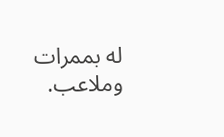له بممرات وملاعب.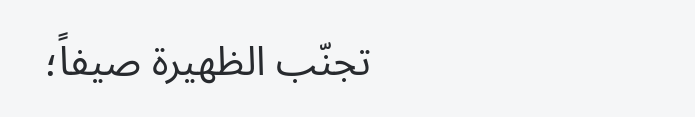تجنّب الظهيرة صيفاً؛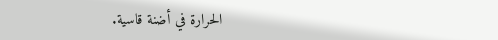الحرارة في أضنة قاسية.